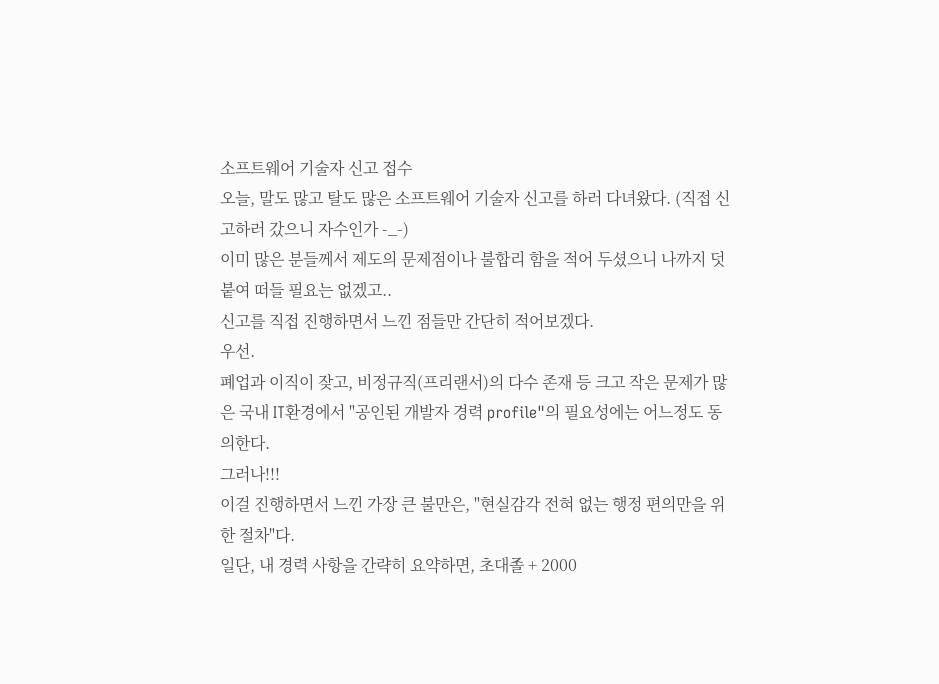소프트웨어 기술자 신고 접수
오늘, 말도 많고 탈도 많은 소프트웨어 기술자 신고를 하러 다녀왔다. (직접 신고하러 갔으니 자수인가 -_-)
이미 많은 분들께서 제도의 문제점이나 불합리 함을 적어 두셨으니 나까지 덧붙여 떠들 필요는 없겠고..
신고를 직접 진행하면서 느낀 점들만 간단히 적어보겠다.
우선.
폐업과 이직이 잦고, 비정규직(프리랜서)의 다수 존재 등 크고 작은 문제가 많은 국내 IT환경에서 "공인된 개발자 경력 profile"의 필요성에는 어느정도 동의한다.
그러나!!!
이걸 진행하면서 느낀 가장 큰 불만은, "현실감각 전혀 없는 행정 편의만을 위한 절차"다.
일단, 내 경력 사항을 간략히 요약하면, 초대졸 + 2000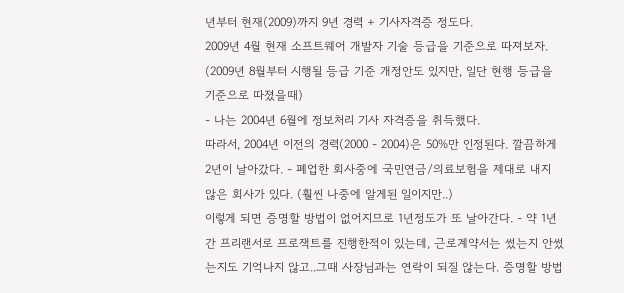년부터 현재(2009)까지 9년 경력 + 기사자격증 정도다.
2009년 4월 현재 소프트웨어 개발자 기술 등급을 기준으로 따져보자.
(2009년 8월부터 시행될 등급 기준 개정안도 있지만, 일단 현행 등급을 기준으로 따졌을때)
- 나는 2004년 6월에 정보처리 기사 자격증을 취득했다.
따라서, 2004년 이전의 경력(2000 - 2004)은 50%만 인정된다. 깔끔하게 2년이 날아갔다. - 폐업한 회사중에 국민연금/의료보험을 제대로 내지 않은 회사가 있다. (훨씬 나중에 알게된 일이지만..)
이렇게 되면 증명할 방법이 없어지므로 1년정도가 또 날아간다. - 약 1년간 프리랜서로 프로잭트를 진행한적이 있는데, 근로계약서는 썼는지 안썼는지도 기억나지 않고..그때 사장님과는 연락이 되질 않는다. 증명할 방법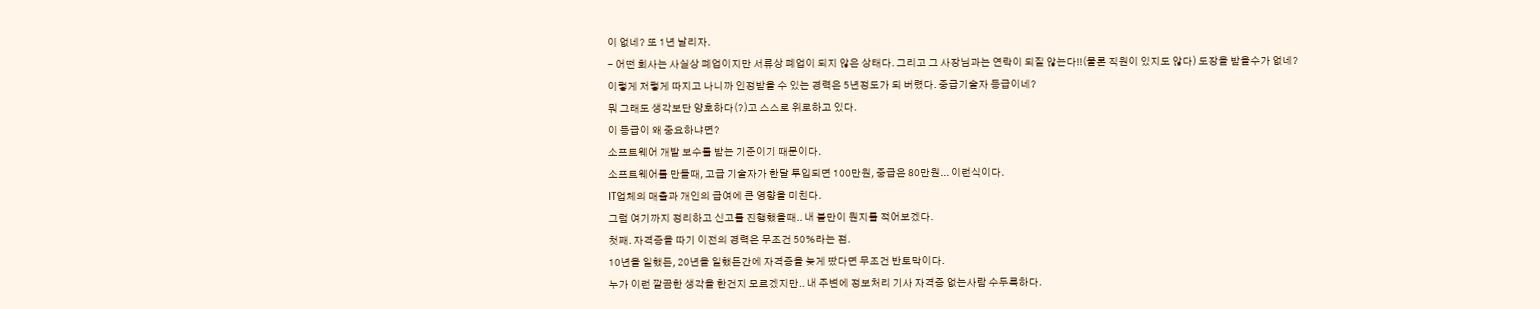이 없네? 또 1년 날리자.
- 어떤 회사는 사실상 폐업이지만 서류상 폐업이 되지 않은 상태다. 그리고 그 사장님과는 연락이 되질 않는다!!(물론 직원이 있지도 않다) 도장을 받을수가 없네?
이렇게 저렇게 따지고 나니까 인정받을 수 있는 경력은 5년정도가 되 버렸다. 중급기술자 등급이네?
뭐 그래도 생각보단 양호하다(?)고 스스로 위로하고 있다.
이 등급이 왜 중요하냐면?
소프트웨어 개발 보수를 받는 기준이기 때문이다.
소프트웨어를 만들때, 고급 기술자가 한달 투입되면 100만원, 중급은 80만원... 이런식이다.
IT업체의 매출과 개인의 급여에 큰 영향을 미친다.
그럼 여기까지 정리하고 신고를 진행했을때.. 내 불만이 뭔지를 적어보겠다.
첫째. 자격증을 따기 이전의 경력은 무조건 50%라는 점.
10년을 일했든, 20년을 일했든간에 자격증을 늦게 땄다면 무조건 반토막이다.
누가 이런 깔끔한 생각을 한건지 모르겠지만.. 내 주변에 정보처리 기사 자격증 없는사람 수두룩하다.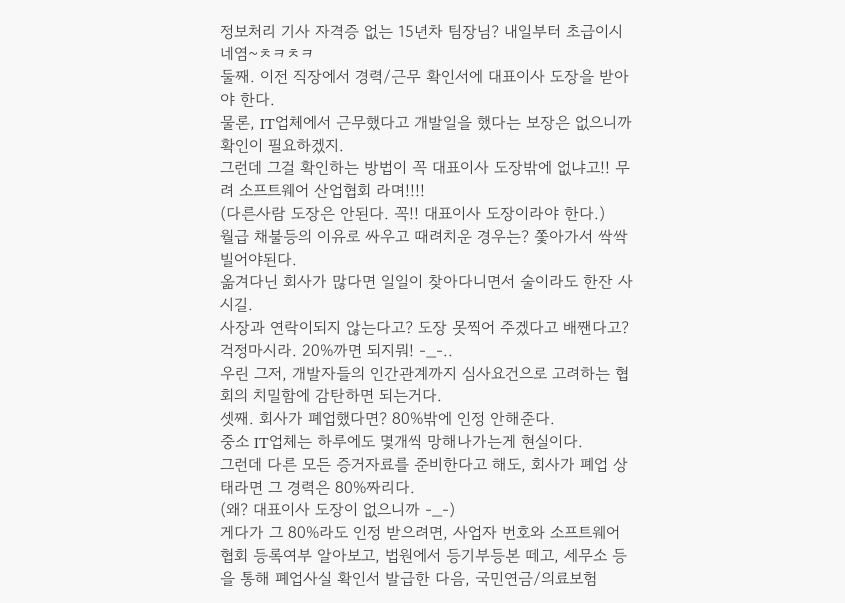정보처리 기사 자격증 없는 15년차 팀장님? 내일부터 초급이시네염~ㅊㅋㅊㅋ
둘째. 이전 직장에서 경력/근무 확인서에 대표이사 도장을 받아야 한다.
물론, IT업체에서 근무했다고 개발일을 했다는 보장은 없으니까 확인이 필요하겠지.
그런데 그걸 확인하는 방법이 꼭 대표이사 도장밖에 없냐고!! 무려 소프트웨어 산업협회 라며!!!!
(다른사람 도장은 안된다. 꼭!! 대표이사 도장이라야 한다.)
월급 채불등의 이유로 싸우고 때려치운 경우는? 쫓아가서 싹싹 빌어야된다.
옮겨다닌 회사가 많다면 일일이 찾아다니면서 술이라도 한잔 사시길.
사장과 연락이되지 않는다고? 도장 못찍어 주겠다고 배짼다고? 걱정마시라. 20%까면 되지뭐! -_-..
우린 그저, 개발자들의 인간관계까지 심사요건으로 고려하는 협회의 치밀함에 감탄하면 되는거다.
셋째. 회사가 폐업했다면? 80%밖에 인정 안해준다.
중소 IT업체는 하루에도 몇개씩 망해나가는게 현실이다.
그런데 다른 모든 증거자료를 준비한다고 해도, 회사가 폐업 상태라면 그 경력은 80%짜리다.
(왜? 대표이사 도장이 없으니까 -_-)
게다가 그 80%라도 인정 받으려면, 사업자 번호와 소프트웨어 협회 등록여부 알아보고, 법원에서 등기부등본 떼고, 세무소 등을 통해 폐업사실 확인서 발급한 다음, 국민연금/의료보험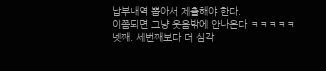납부내역 뽑아서 제출해야 한다.
이쯤되면 그냥 웃음밖에 안나온다 ㅋㅋㅋㅋㅋ
넷째. 세번째보다 더 심각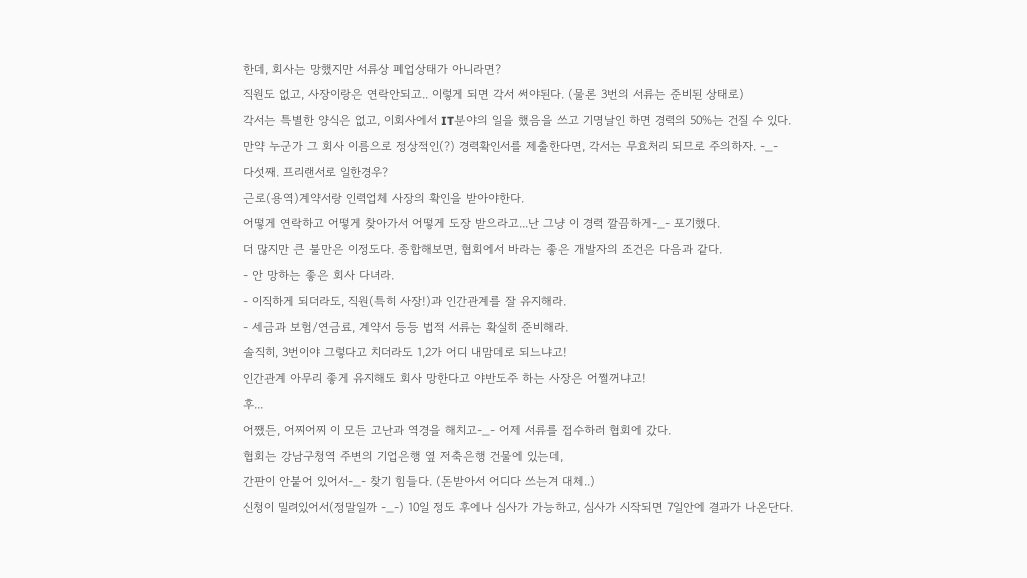한데, 회사는 망했지만 서류상 폐업상태가 아니라면?
직원도 없고, 사장이랑은 연락안되고.. 이렇게 되면 각서 써야된다. (물론 3번의 서류는 준비된 상태로)
각서는 특별한 양식은 없고, 이회사에서 IT분야의 일을 했음을 쓰고 기명날인 하면 경력의 50%는 건질 수 있다.
만약 누군가 그 회사 이름으로 정상적인(?) 경력확인서를 제출한다면, 각서는 무효처리 되므로 주의하자. -_-
다섯째. 프리랜서로 일한경우?
근로(용역)계약서랑 인력업체 사장의 확인을 받아야한다.
어떻게 연락하고 어떻게 찾아가서 어떻게 도장 받으라고...난 그냥 이 경력 깔끔하게-_- 포기했다.
더 많지만 큰 불만은 이정도다. 종합해보면, 협회에서 바라는 좋은 개발자의 조건은 다음과 같다.
- 안 망하는 좋은 회사 다녀라.
- 이직하게 되더라도, 직원(특히 사장!)과 인간관계를 잘 유지해라.
- 세금과 보험/연금료, 계약서 등등 법적 서류는 확실히 준비해라.
솔직히, 3번이야 그렇다고 치더라도 1,2가 어디 내맘데로 되느냐고!
인간관계 아무리 좋게 유지해도 회사 망한다고 야반도주 하는 사장은 어쩔꺼냐고!
후...
어쨌든, 어찌어찌 이 모든 고난과 역경을 해치고-_- 어제 서류를 접수하러 협회에 갔다.
협회는 강남구청역 주변의 기업은행 옆 저축은행 건물에 있는데,
간판이 안붙어 있어서-_- 찾기 힘들다. (돈받아서 어디다 쓰는겨 대체..)
신청이 밀려있어서(정말일까 -_-) 10일 정도 후에나 심사가 가능하고, 심사가 시작되면 7일안에 결과가 나온단다.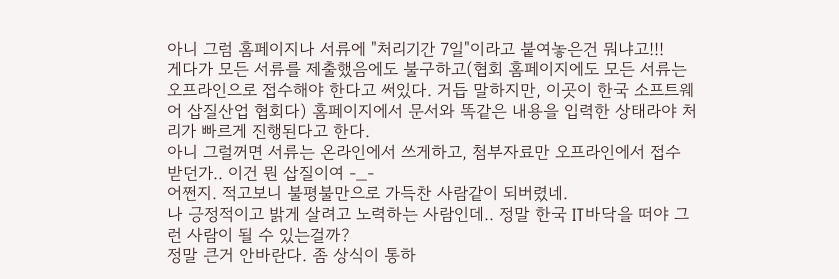아니 그럼 홈페이지나 서류에 "처리기간 7일"이라고 붙여놓은건 뭐냐고!!!
게다가 모든 서류를 제출했음에도 불구하고(협회 홈페이지에도 모든 서류는 오프라인으로 접수해야 한다고 써있다. 거듭 말하지만, 이곳이 한국 소프트웨어 삽질산업 협회다) 홈페이지에서 문서와 똑같은 내용을 입력한 상태라야 처리가 빠르게 진행된다고 한다.
아니 그럴꺼면 서류는 온라인에서 쓰게하고, 첨부자료만 오프라인에서 접수 받던가.. 이건 뭔 삽질이여 -_-
어쩐지. 적고보니 불평불만으로 가득찬 사람같이 되버렸네.
나 긍정적이고 밝게 살려고 노력하는 사람인데.. 정말 한국 IT바닥을 떠야 그런 사람이 될 수 있는걸까?
정말 큰거 안바란다. 좀 상식이 통하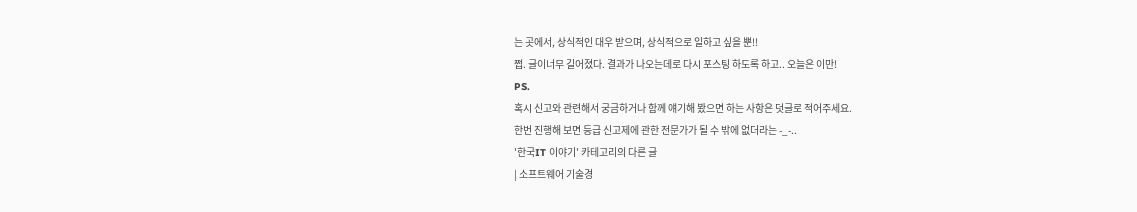는 곳에서, 상식적인 대우 받으며, 상식적으로 일하고 싶을 뿐!!
쩝. 글이너무 길어졌다. 결과가 나오는데로 다시 포스팅 하도록 하고.. 오늘은 이만!
PS.
혹시 신고와 관련해서 궁금하거나 함께 얘기해 봤으면 하는 사항은 덧글로 적어주세요.
한번 진행해 보면 등급 신고제에 관한 전문가가 될 수 밖에 없더라는 -_-..
'한국IT 이야기' 카테고리의 다른 글
| 소프트웨어 기술경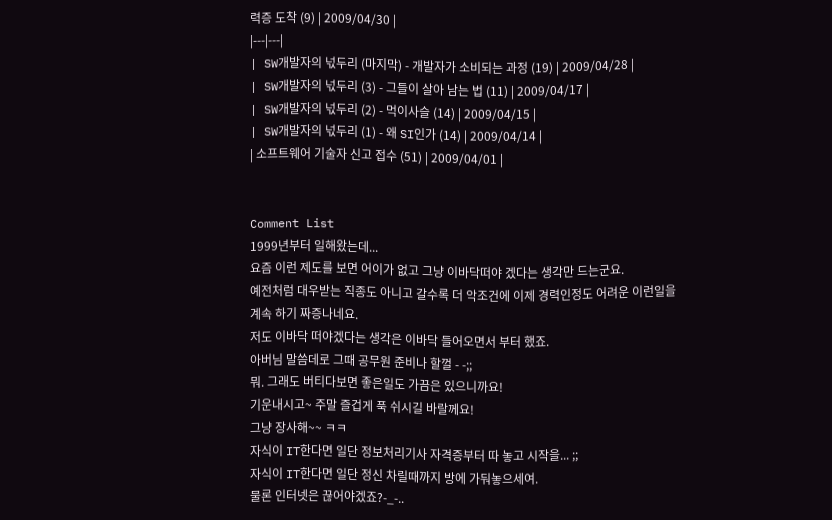력증 도착 (9) | 2009/04/30 |
|---|---|
| SW개발자의 넋두리 (마지막) - 개발자가 소비되는 과정 (19) | 2009/04/28 |
| SW개발자의 넋두리 (3) - 그들이 살아 남는 법 (11) | 2009/04/17 |
| SW개발자의 넋두리 (2) - 먹이사슬 (14) | 2009/04/15 |
| SW개발자의 넋두리 (1) - 왜 SI인가 (14) | 2009/04/14 |
| 소프트웨어 기술자 신고 접수 (51) | 2009/04/01 |


Comment List
1999년부터 일해왔는데...
요즘 이런 제도를 보면 어이가 없고 그냥 이바닥떠야 겠다는 생각만 드는군요.
예전처럼 대우받는 직종도 아니고 갈수록 더 악조건에 이제 경력인정도 어려운 이런일을
계속 하기 짜증나네요.
저도 이바닥 떠야겠다는 생각은 이바닥 들어오면서 부터 했죠.
아버님 말씀데로 그때 공무원 준비나 할껄 - -;;
뭐. 그래도 버티다보면 좋은일도 가끔은 있으니까요!
기운내시고~ 주말 즐겁게 푹 쉬시길 바랄께요!
그냥 장사해~~ ㅋㅋ
자식이 IT한다면 일단 정보처리기사 자격증부터 따 놓고 시작을... ;;
자식이 IT한다면 일단 정신 차릴때까지 방에 가둬놓으세여.
물론 인터넷은 끊어야겠죠?-_-..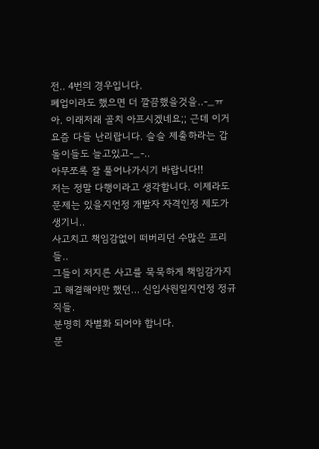전.. 4번의 경우입니다.
폐업이라도 했으면 더 깔끔했을것을..-_ㅠ
아. 이래저래 골치 아프시겠네요;; 근데 이거 요즘 다들 난리랍니다. 슬슬 제출하라는 갑돌이들도 늘고있고-_-..
아무쪼록 잘 풀어나가시기 바랍니다!!
저는 정말 다행이라고 생각합니다. 이제라도 문제는 있을지언정 개발자 자격인정 제도가 생기니..
사고치고 책임감없이 떠버리던 수많은 프리들..
그들이 저지른 사고를 묵묵하게 책임감가지고 해결해야만 했던... 신입사원일지언정 정규직들.
분명히 차별화 되어야 합니다.
문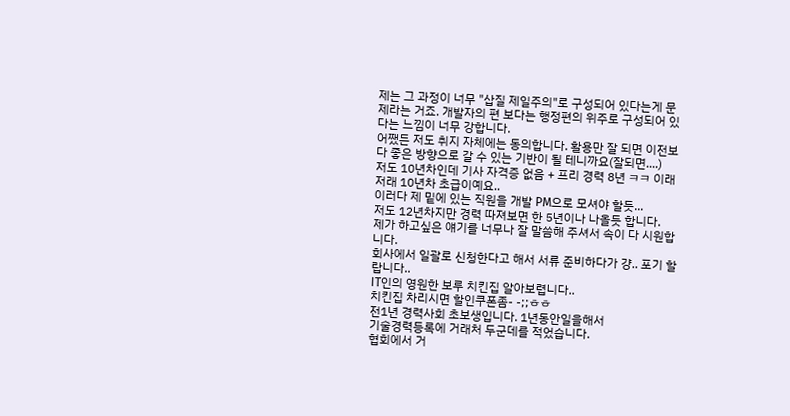제는 그 과정이 너무 "삽질 제일주의"로 구성되어 있다는게 문제라는 거죠. 개발자의 편 보다는 행정편의 위주로 구성되어 있다는 느낌이 너무 강합니다.
어쨌든 저도 취지 자체에는 동의합니다. 활용만 잘 되면 이전보다 좋은 방향으로 갈 수 있는 기반이 될 테니까요(잘되면....)
저도 10년차인데 기사 자격증 없음 + 프리 경력 8년 ㅋㅋ 이래저래 10년차 초급이예요..
이러다 제 밑에 있는 직원을 개발 PM으로 모셔야 할듯...
저도 12년차지만 경력 따져보면 한 5년이나 나올듯 합니다.
제가 하고싶은 얘기를 너무나 잘 말씀해 주셔서 속이 다 시원합니다.
회사에서 일괄로 신청한다고 해서 서류 준비하다가 걍.. 포기 할랍니다..
IT인의 영원한 보루 치킨집 알아보렵니다..
치킨집 차리시면 할인쿠폰좀- -;;ㅎㅎ
전1년 경력사회 초보생입니다. 1년동안일을해서
기술경력등록에 거래처 두군데를 적었습니다.
협회에서 거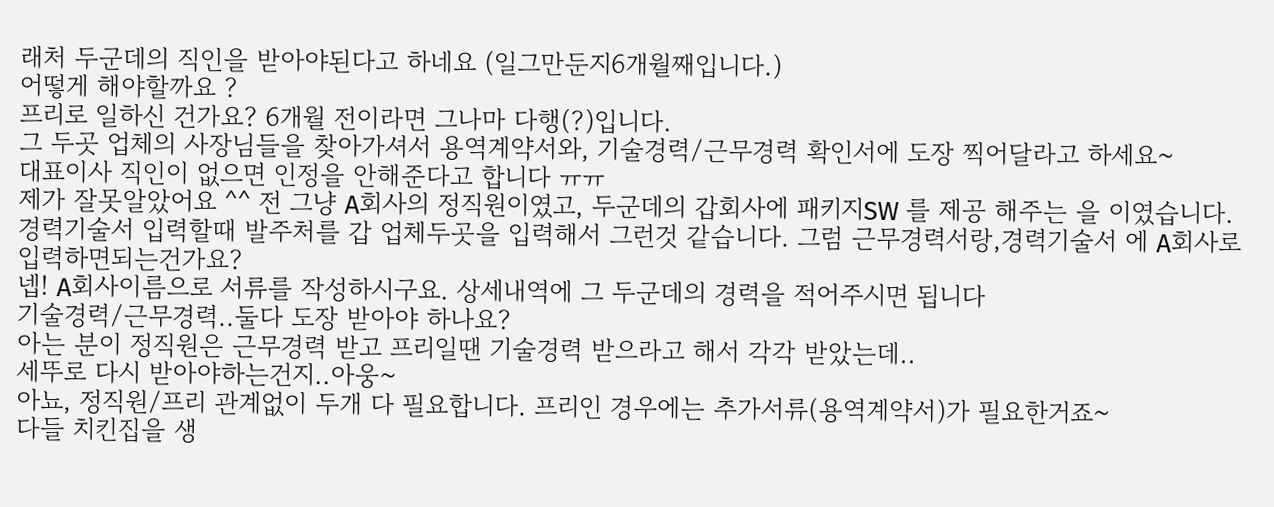래처 두군데의 직인을 받아야된다고 하네요 (일그만둔지6개월째입니다.)
어떻게 해야할까요 ?
프리로 일하신 건가요? 6개월 전이라면 그나마 다행(?)입니다.
그 두곳 업체의 사장님들을 찾아가셔서 용역계약서와, 기술경력/근무경력 확인서에 도장 찍어달라고 하세요~
대표이사 직인이 없으면 인정을 안해준다고 합니다 ㅠㅠ
제가 잘못알았어요 ^^ 전 그냥 A회사의 정직원이였고, 두군데의 갑회사에 패키지SW 를 제공 해주는 을 이였습니다. 경력기술서 입력할때 발주처를 갑 업체두곳을 입력해서 그런것 같습니다. 그럼 근무경력서랑,경력기술서 에 A회사로 입력하면되는건가요?
넵! A회사이름으로 서류를 작성하시구요. 상세내역에 그 두군데의 경력을 적어주시면 됩니다
기술경력/근무경력..둘다 도장 받아야 하나요?
아는 분이 정직원은 근무경력 받고 프리일땐 기술경력 받으라고 해서 각각 받았는데..
세뚜로 다시 받아야하는건지..아웅~
아뇨, 정직원/프리 관계없이 두개 다 필요합니다. 프리인 경우에는 추가서류(용역계약서)가 필요한거죠~
다들 치킨집을 생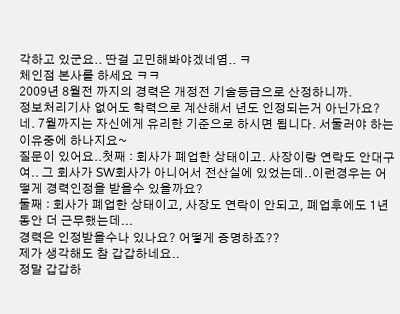각하고 있군요.. 딴걸 고민해봐야겠네염.. ㅋ
체인점 본사를 하세요 ㅋㅋ
2009년 8월전 까지의 경력은 개정전 기술등급으로 산정하니까.
정보처리기사 없어도 학력으로 계산해서 년도 인정되는거 아닌가요?
네. 7월까지는 자신에게 유리한 기준으로 하시면 됩니다. 서둘러야 하는 이유중에 하나지요~
질문이 있어요..첫째 : 회사가 폐업한 상태이고. 사장이랑 연락도 안대구여.. 그 회사가 SW회사가 아니어서 전산실에 있었는데..이런경우는 어떻게 경력인정을 받을수 있을까요?
둘째 : 회사가 폐업한 상태이고, 사장도 연락이 안되고, 폐업후에도 1년동안 더 근무했는데...
경력은 인정받을수나 있나요? 어떻게 증명하죠??
제가 생각해도 참 갑갑하네요..
정말 갑갑하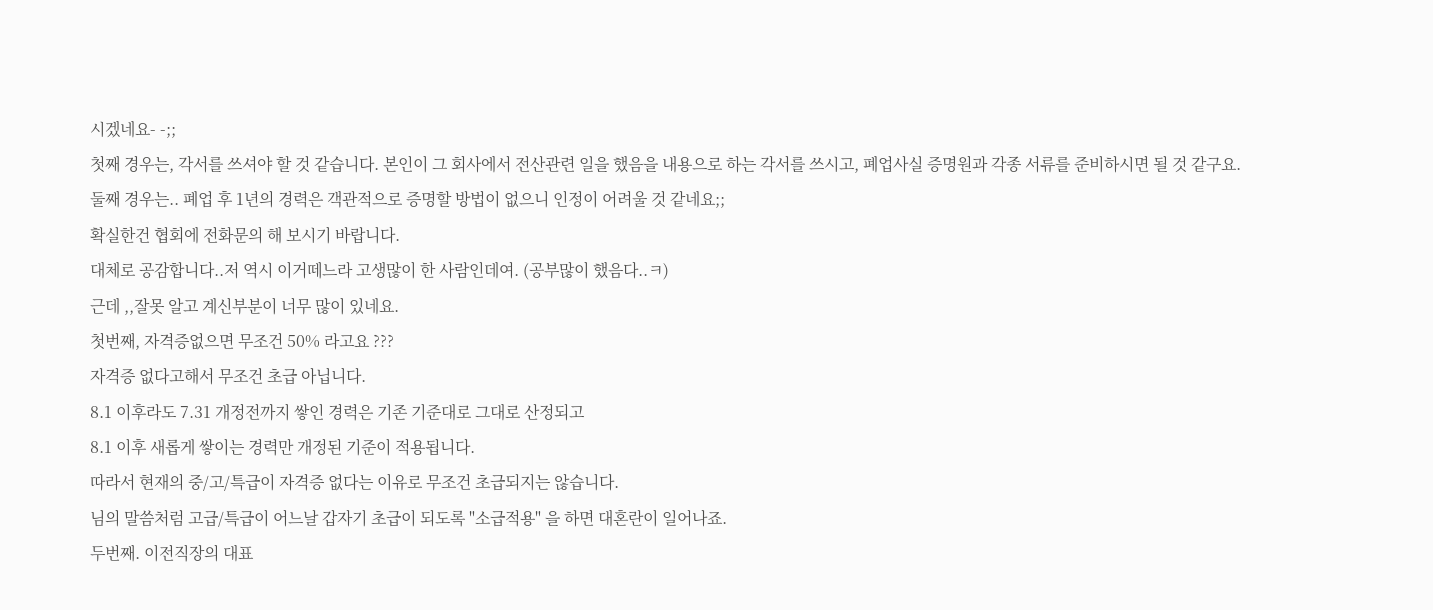시겠네요- -;;
첫째 경우는, 각서를 쓰셔야 할 것 같습니다. 본인이 그 회사에서 전산관련 일을 했음을 내용으로 하는 각서를 쓰시고, 폐업사실 증명원과 각종 서류를 준비하시면 될 것 같구요.
둘째 경우는.. 폐업 후 1년의 경력은 객관적으로 증명할 방법이 없으니 인정이 어려울 것 같네요;;
확실한건 협회에 전화문의 해 보시기 바랍니다.
대체로 공감합니다..저 역시 이거떼느라 고생많이 한 사람인데여. (공부많이 했음다..ㅋ)
근데 ,,잘못 알고 계신부분이 너무 많이 있네요.
첫번째, 자격증없으면 무조건 50% 라고요 ???
자격증 없다고해서 무조건 초급 아닙니다.
8.1 이후라도 7.31 개정전까지 쌓인 경력은 기존 기준대로 그대로 산정되고
8.1 이후 새롭게 쌓이는 경력만 개정된 기준이 적용됩니다.
따라서 현재의 중/고/특급이 자격증 없다는 이유로 무조건 초급되지는 않습니다.
님의 말씀처럼 고급/특급이 어느날 갑자기 초급이 되도록 "소급적용" 을 하면 대혼란이 일어나죠.
두번째. 이전직장의 대표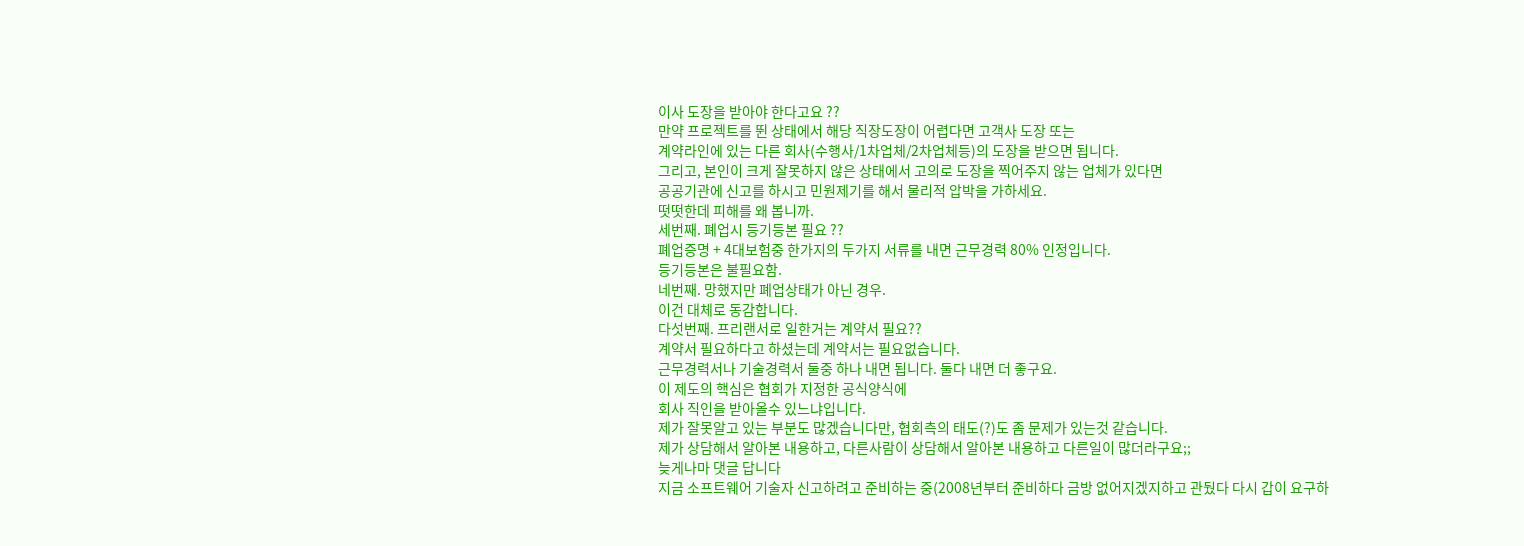이사 도장을 받아야 한다고요 ??
만약 프로젝트를 뛴 상태에서 해당 직장도장이 어렵다면 고객사 도장 또는
계약라인에 있는 다른 회사(수행사/1차업체/2차업체등)의 도장을 받으면 됩니다.
그리고, 본인이 크게 잘못하지 않은 상태에서 고의로 도장을 찍어주지 않는 업체가 있다면
공공기관에 신고를 하시고 민원제기를 해서 물리적 압박을 가하세요.
떳떳한데 피해를 왜 봅니까.
세번째. 폐업시 등기등본 필요 ??
폐업증명 + 4대보험중 한가지의 두가지 서류를 내면 근무경력 80% 인정입니다.
등기등본은 불필요함.
네번째. 망했지만 폐업상태가 아닌 경우.
이건 대체로 동감합니다.
다섯번째. 프리랜서로 일한거는 계약서 필요??
계약서 필요하다고 하셨는데 계약서는 필요없습니다.
근무경력서나 기술경력서 둘중 하나 내면 됩니다. 둘다 내면 더 좋구요.
이 제도의 핵심은 협회가 지정한 공식양식에
회사 직인을 받아올수 있느냐입니다.
제가 잘못알고 있는 부분도 많겠습니다만, 협회측의 태도(?)도 좀 문제가 있는것 같습니다.
제가 상담해서 알아본 내용하고, 다른사람이 상담해서 알아본 내용하고 다른일이 많더라구요;;
늦게나마 댓글 답니다
지금 소프트웨어 기술자 신고하려고 준비하는 중(2008년부터 준비하다 금방 없어지겠지하고 관뒀다 다시 갑이 요구하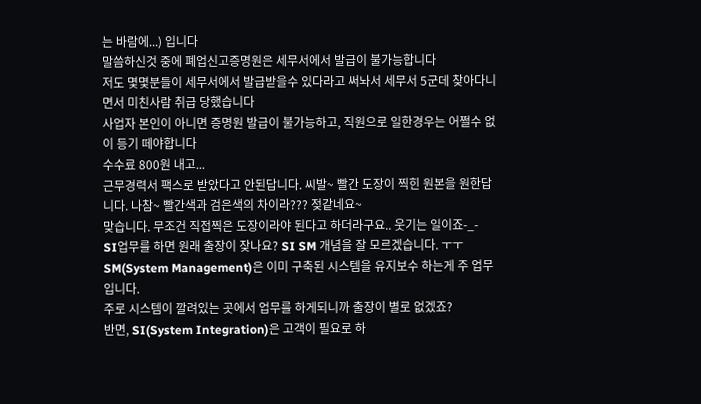는 바람에...) 입니다
말씀하신것 중에 폐업신고증명원은 세무서에서 발급이 불가능합니다
저도 몇몇분들이 세무서에서 발급받을수 있다라고 써놔서 세무서 5군데 찾아다니면서 미친사람 취급 당했습니다
사업자 본인이 아니면 증명원 발급이 불가능하고, 직원으로 일한경우는 어쩔수 없이 등기 떼야합니다
수수료 800원 내고...
근무경력서 팩스로 받았다고 안된답니다. 씨발~ 빨간 도장이 찍힌 원본을 원한답니다. 나참~ 빨간색과 검은색의 차이라??? 젖같네요~
맞습니다. 무조건 직접찍은 도장이라야 된다고 하더라구요.. 웃기는 일이죠-_-
SI업무를 하면 원래 출장이 잦나요? SI SM 개념을 잘 모르겠습니다. ㅜㅜ
SM(System Management)은 이미 구축된 시스템을 유지보수 하는게 주 업무입니다.
주로 시스템이 깔려있는 곳에서 업무를 하게되니까 출장이 별로 없겠죠?
반면, SI(System Integration)은 고객이 필요로 하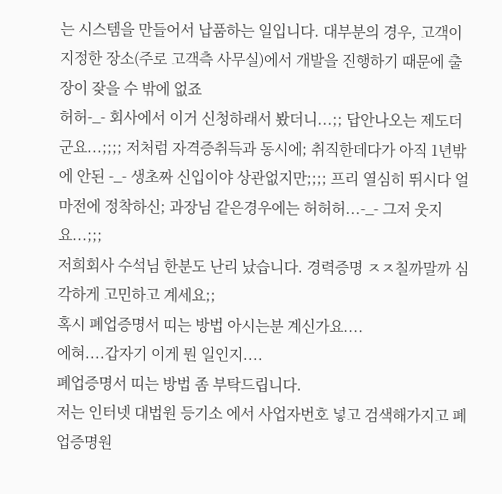는 시스템을 만들어서 납품하는 일입니다. 대부분의 경우, 고객이 지정한 장소(주로 고객측 사무실)에서 개발을 진행하기 때문에 출장이 잦을 수 밖에 없죠
허허-_- 회사에서 이거 신청하래서 봤더니...;; 답안나오는 제도더군요...;;;; 저처럼 자격증취득과 동시에; 취직한데다가 아직 1년밖에 안된 -_- 생초짜 신입이야 상관없지만;;;; 프리 열심히 뛰시다 얼마전에 정착하신; 과장님 같은경우에는 허허허...-_- 그저 웃지요...;;;
저희회사 수석님 한분도 난리 났습니다. 경력증명 ㅈㅈ칠까말까 심각하게 고민하고 계세요;;
혹시 폐업증명서 띠는 방법 아시는분 계신가요....
에혀....갑자기 이게 뭔 일인지....
폐업증명서 띠는 방법 좀 부탁드립니다.
저는 인터넷 대법원 등기소 에서 사업자번호 넣고 검색해가지고 폐업증명원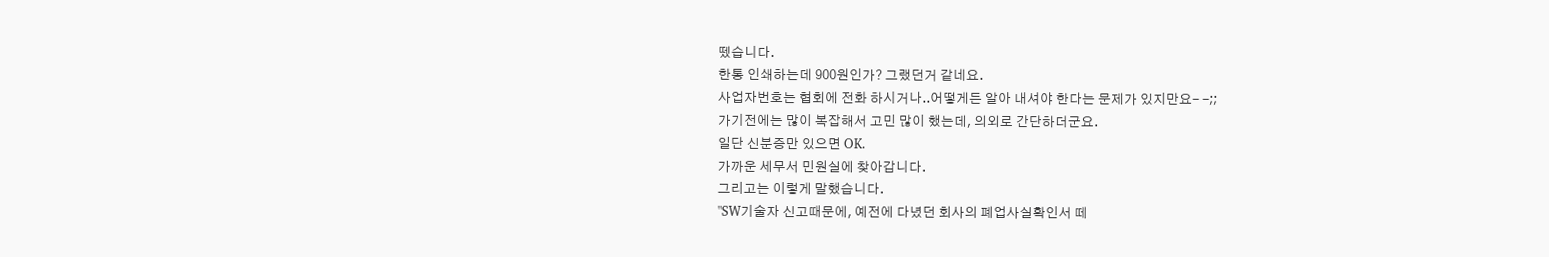뗐습니다.
한통 인쇄하는데 900원인가? 그랬던거 같네요.
사업자번호는 협회에 전화 하시거나..어떻게든 알아 내셔야 한다는 문제가 있지만요- -;;
가기전에는 많이 복잡해서 고민 많이 했는데, 의외로 간단하더군요.
일단 신분증만 있으면 OK.
가까운 세무서 민원실에 찾아갑니다.
그리고는 이렇게 말했습니다.
"SW기술자 신고때문에, 예전에 다녔던 회사의 폐업사실확인서 떼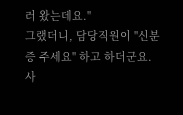러 왔는데요."
그랬더니, 담당직원이 "신분증 주세요" 하고 하더군요.
사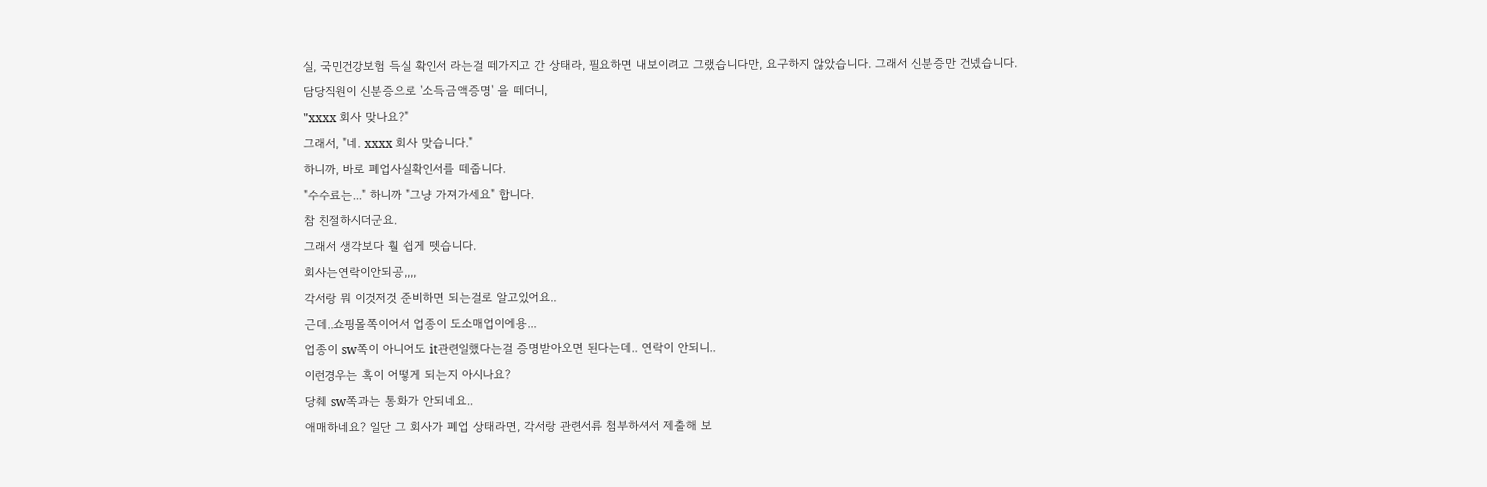실, 국민건강보험 득실 확인서 라는걸 떼가지고 간 상태라, 필요하면 내보이려고 그랬습니다만, 요구하지 않았습니다. 그래서 신분증만 건넸습니다.
담당직원이 신분증으로 '소득금액증명' 을 떼더니,
"xxxx 회사 맞나요?"
그래서, "네. xxxx 회사 맞습니다."
하니까, 바로 폐업사실확인서를 떼줍니다.
"수수료는..." 하니까 "그냥 가져가세요" 합니다.
참 친절하시더군요.
그래서 생각보다 훨 쉽게 뗏습니다.
회사는연락이안되공,,,,
각서랑 뭐 이것저것 준비하면 되는걸로 알고있어요..
근데..쇼핑몰쪽이어서 업종이 도소매업이에용...
업종이 sw쪽이 아니어도 it관련일했다는걸 증명받아오면 된다는데.. 연락이 안되니..
이런경우는 혹이 어떻게 되는지 아시나요?
당췌 sw쪽과는 통화가 안되네요..
애매하네요? 일단 그 회사가 폐업 상태라면, 각서랑 관련서류 첨부하셔서 제출해 보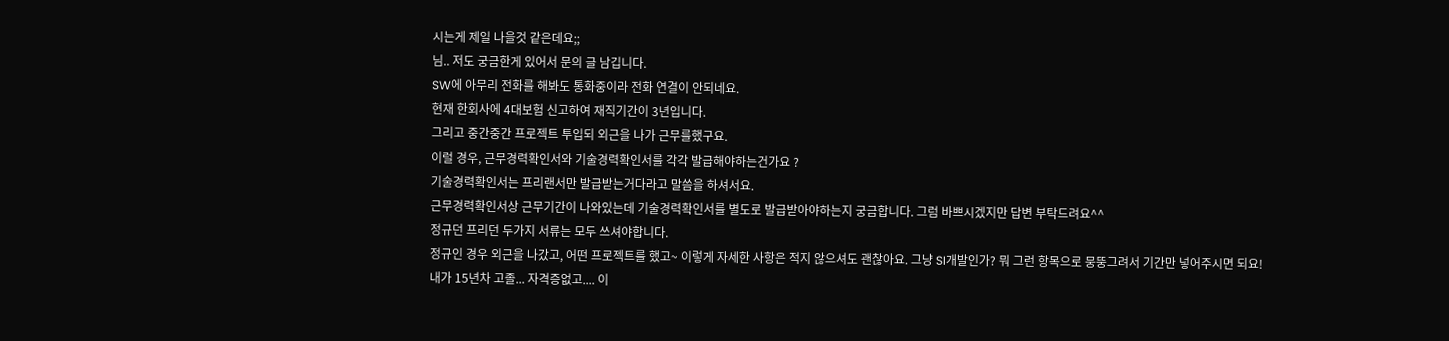시는게 제일 나을것 같은데요;;
님.. 저도 궁금한게 있어서 문의 글 남깁니다.
SW에 아무리 전화를 해봐도 통화중이라 전화 연결이 안되네요.
현재 한회사에 4대보험 신고하여 재직기간이 3년입니다.
그리고 중간중간 프로젝트 투입되 외근을 나가 근무를했구요.
이럴 경우, 근무경력확인서와 기술경력확인서를 각각 발급해야하는건가요 ?
기술경력확인서는 프리랜서만 발급받는거다라고 말씀을 하셔서요.
근무경력확인서상 근무기간이 나와있는데 기술경력확인서를 별도로 발급받아야하는지 궁금합니다. 그럼 바쁘시겠지만 답변 부탁드려요^^
정규던 프리던 두가지 서류는 모두 쓰셔야합니다.
정규인 경우 외근을 나갔고, 어떤 프로젝트를 했고~ 이렇게 자세한 사항은 적지 않으셔도 괜찮아요. 그냥 SI개발인가? 뭐 그런 항목으로 뭉뚱그려서 기간만 넣어주시면 되요!
내가 15년차 고졸... 자격증없고.... 이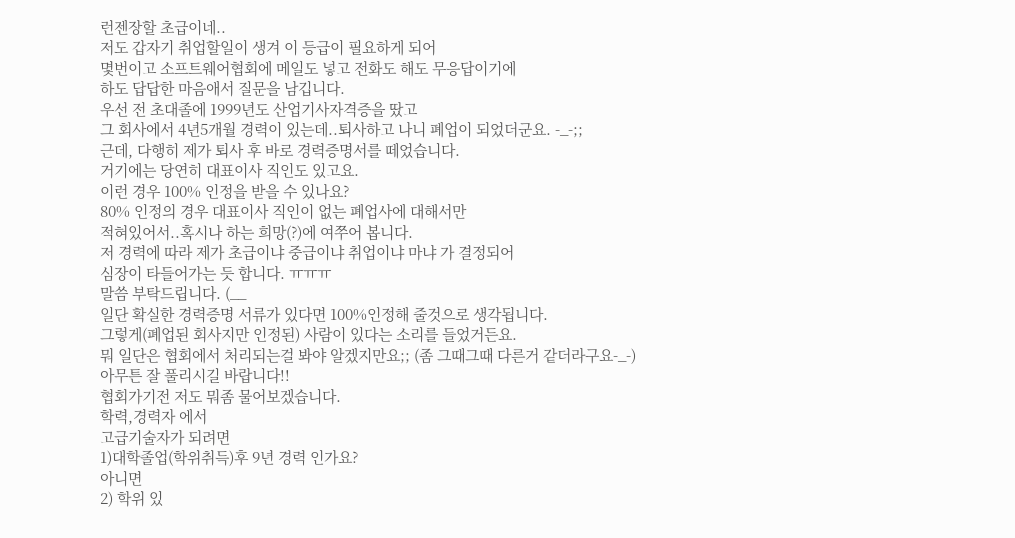런젠장할 초급이네..
저도 갑자기 취업할일이 생겨 이 등급이 필요하게 되어
몇번이고 소프트웨어협회에 메일도 넣고 전화도 해도 무응답이기에
하도 답답한 마음애서 질문을 남깁니다.
우선 전 초대졸에 1999년도 산업기사자격증을 땄고
그 회사에서 4년5개월 경력이 있는데..퇴사하고 나니 폐업이 되었더군요. -_-;;
근데, 다행히 제가 퇴사 후 바로 경력증명서를 떼었습니다.
거기에는 당연히 대표이사 직인도 있고요.
이런 경우 100% 인정을 받을 수 있나요?
80% 인정의 경우 대표이사 직인이 없는 폐업사에 대해서만
적혀있어서..혹시나 하는 희망(?)에 여쭈어 봅니다.
저 경력에 따라 제가 초급이냐 중급이냐 취업이냐 마냐 가 결정되어
심장이 타들어가는 듯 합니다. ㅠㅠㅠ
말씀 부탁드립니다. (__
일단 확실한 경력증명 서류가 있다면 100%인정해 줄것으로 생각됩니다.
그렇게(폐업된 회사지만 인정된) 사람이 있다는 소리를 들었거든요.
뭐 일단은 협회에서 처리되는걸 봐야 알겠지만요;; (좀 그때그때 다른거 같더라구요-_-)
아무튼 잘 풀리시길 바랍니다!!
협회가기전 저도 뭐좀 물어보겠습니다.
학력,경력자 에서
고급기술자가 되려면
1)대학졸업(학위취득)후 9년 경력 인가요?
아니면
2) 학위 있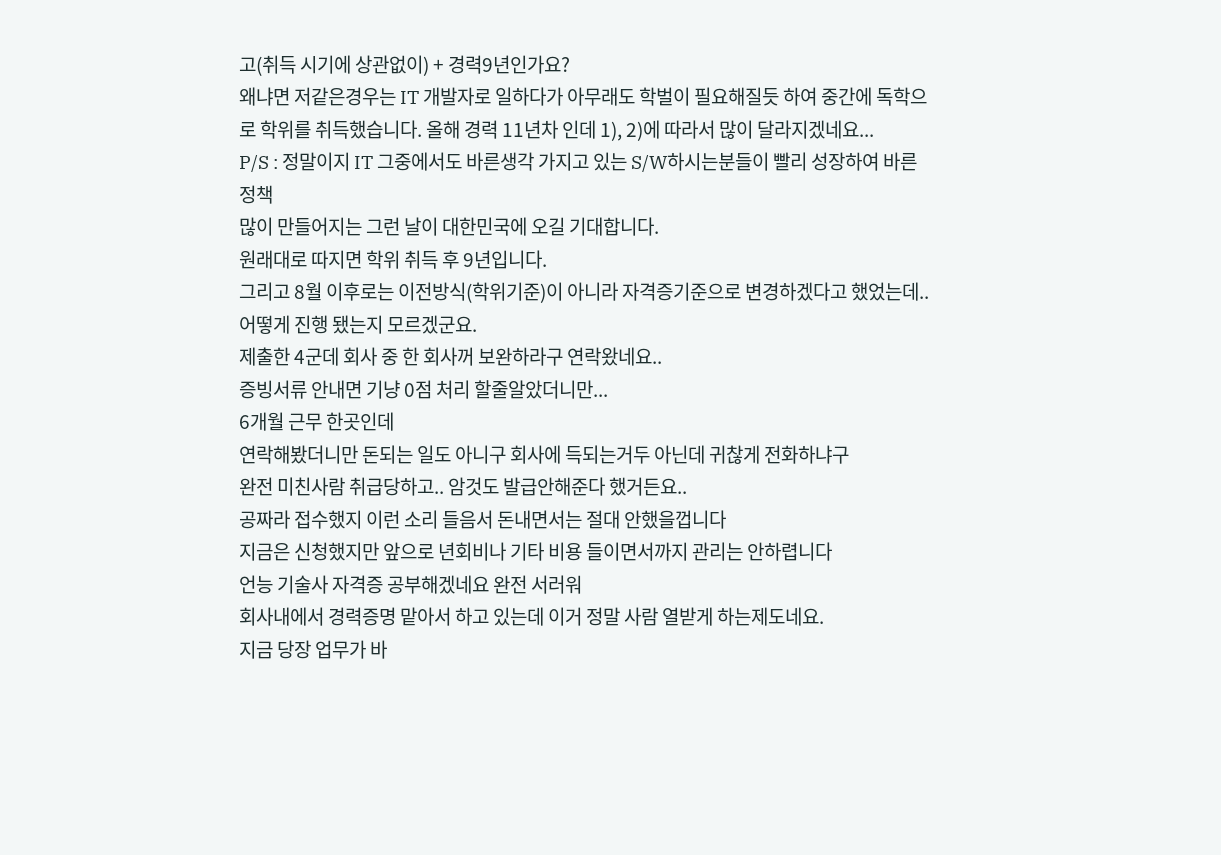고(취득 시기에 상관없이) + 경력9년인가요?
왜냐면 저같은경우는 IT 개발자로 일하다가 아무래도 학벌이 필요해질듯 하여 중간에 독학으로 학위를 취득했습니다. 올해 경력 11년차 인데 1), 2)에 따라서 많이 달라지겠네요...
P/S : 정말이지 IT 그중에서도 바른생각 가지고 있는 S/W하시는분들이 빨리 성장하여 바른 정책
많이 만들어지는 그런 날이 대한민국에 오길 기대합니다.
원래대로 따지면 학위 취득 후 9년입니다.
그리고 8월 이후로는 이전방식(학위기준)이 아니라 자격증기준으로 변경하겠다고 했었는데.. 어떻게 진행 됐는지 모르겠군요.
제출한 4군데 회사 중 한 회사꺼 보완하라구 연락왔네요..
증빙서류 안내면 기냥 0점 처리 할줄알았더니만...
6개월 근무 한곳인데
연락해봤더니만 돈되는 일도 아니구 회사에 득되는거두 아닌데 귀찮게 전화하냐구
완전 미친사람 취급당하고.. 암것도 발급안해준다 했거든요..
공짜라 접수했지 이런 소리 들음서 돈내면서는 절대 안했을껍니다
지금은 신청했지만 앞으로 년회비나 기타 비용 들이면서까지 관리는 안하렵니다
언능 기술사 자격증 공부해겠네요 완전 서러워
회사내에서 경력증명 맡아서 하고 있는데 이거 정말 사람 열받게 하는제도네요.
지금 당장 업무가 바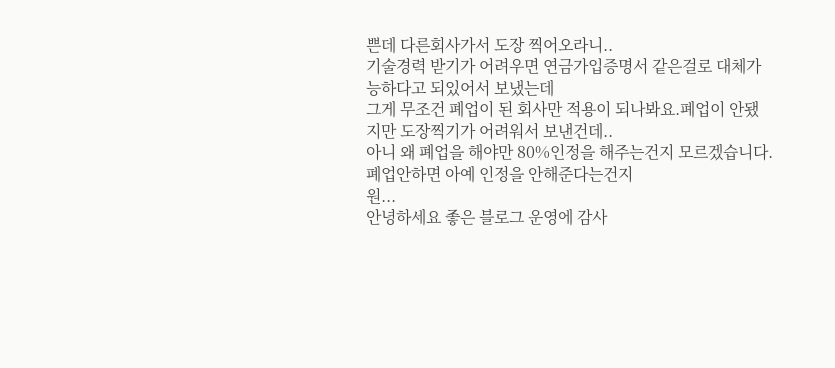쁜데 다른회사가서 도장 찍어오라니..
기술경력 받기가 어려우면 연금가입증명서 같은걸로 대체가능하다고 되있어서 보냈는데
그게 무조건 폐업이 된 회사만 적용이 되나봐요.폐업이 안됐지만 도장찍기가 어려워서 보낸건데..
아니 왜 폐업을 해야만 80%인정을 해주는건지 모르겠습니다.폐업안하면 아예 인정을 안해준다는건지
원...
안녕하세요 좋은 블로그 운영에 감사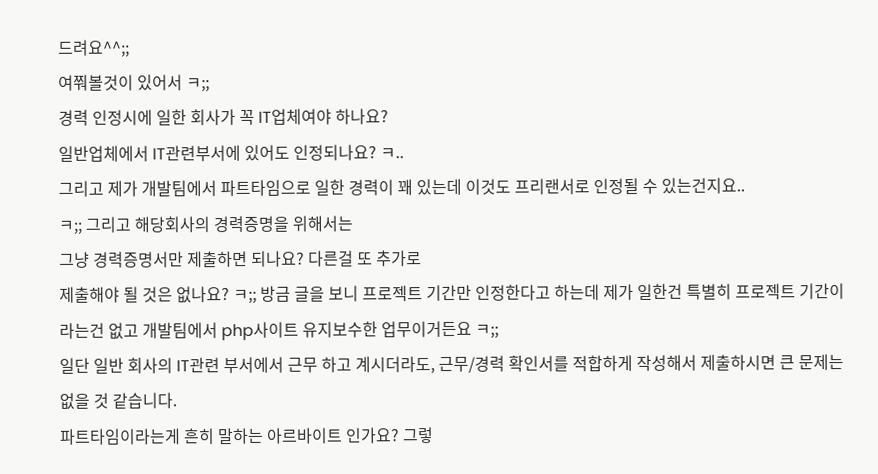드려요^^;;
여쭤볼것이 있어서 ㅋ;;
경력 인정시에 일한 회사가 꼭 IT업체여야 하나요?
일반업체에서 IT관련부서에 있어도 인정되나요? ㅋ..
그리고 제가 개발팀에서 파트타임으로 일한 경력이 꽤 있는데 이것도 프리랜서로 인정될 수 있는건지요..
ㅋ;; 그리고 해당회사의 경력증명을 위해서는
그냥 경력증명서만 제출하면 되나요? 다른걸 또 추가로
제출해야 될 것은 없나요? ㅋ;; 방금 글을 보니 프로젝트 기간만 인정한다고 하는데 제가 일한건 특별히 프로젝트 기간이라는건 없고 개발팀에서 php사이트 유지보수한 업무이거든요 ㅋ;;
일단 일반 회사의 IT관련 부서에서 근무 하고 계시더라도, 근무/경력 확인서를 적합하게 작성해서 제출하시면 큰 문제는 없을 것 같습니다.
파트타임이라는게 흔히 말하는 아르바이트 인가요? 그렇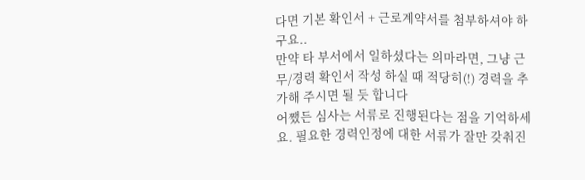다면 기본 확인서 + 근로계약서를 첨부하셔야 하구요..
만약 타 부서에서 일하셨다는 의마라면, 그냥 근무/경력 확인서 작성 하실 때 적당히(!) 경력을 추가해 주시면 될 듯 합니다
어쨌든 심사는 서류로 진행된다는 점을 기억하세요. 필요한 경력인정에 대한 서류가 잘만 갖춰진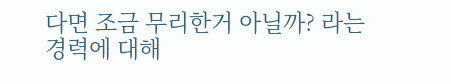다면 조금 무리한거 아닐까? 라는 경력에 대해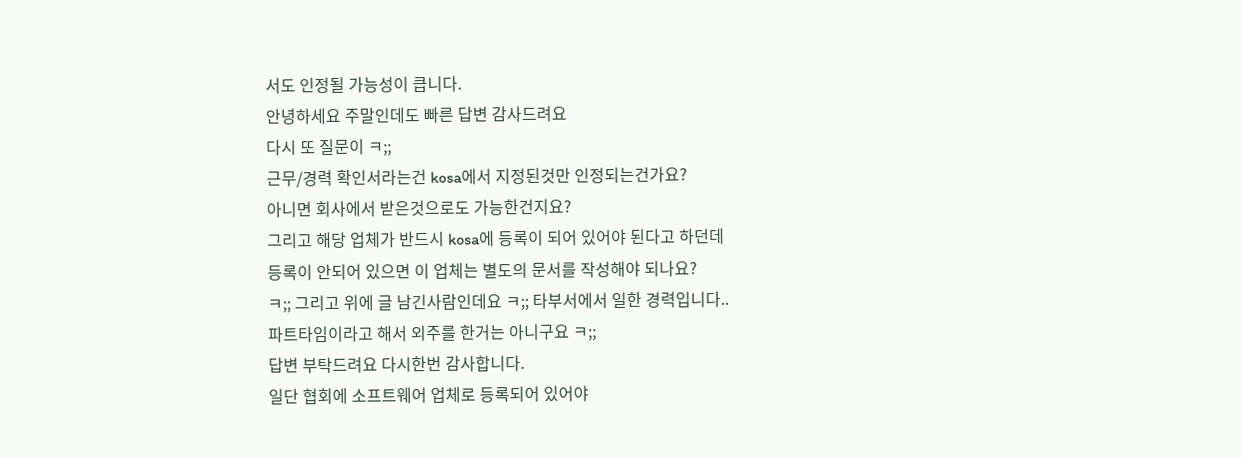서도 인정될 가능성이 큽니다.
안녕하세요 주말인데도 빠른 답변 감사드려요
다시 또 질문이 ㅋ;;
근무/경력 확인서라는건 kosa에서 지정된것만 인정되는건가요?
아니면 회사에서 받은것으로도 가능한건지요?
그리고 해당 업체가 반드시 kosa에 등록이 되어 있어야 된다고 하던데
등록이 안되어 있으면 이 업체는 별도의 문서를 작성해야 되나요?
ㅋ;; 그리고 위에 글 남긴사람인데요 ㅋ;; 타부서에서 일한 경력입니다..
파트타임이라고 해서 외주를 한거는 아니구요 ㅋ;;
답변 부탁드려요 다시한번 감사합니다.
일단 협회에 소프트웨어 업체로 등록되어 있어야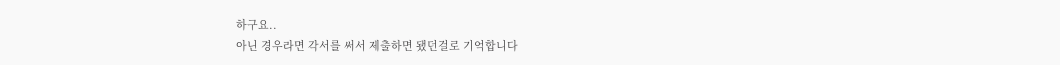하구요..
아닌 경우라면 각서를 써서 제출하면 됐던걸로 기억합니다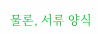물론, 서류 양식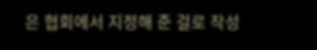은 협회에서 지정해 준 걸로 작성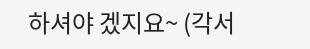하셔야 겠지요~ (각서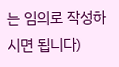는 임의로 작성하시면 됩니다)